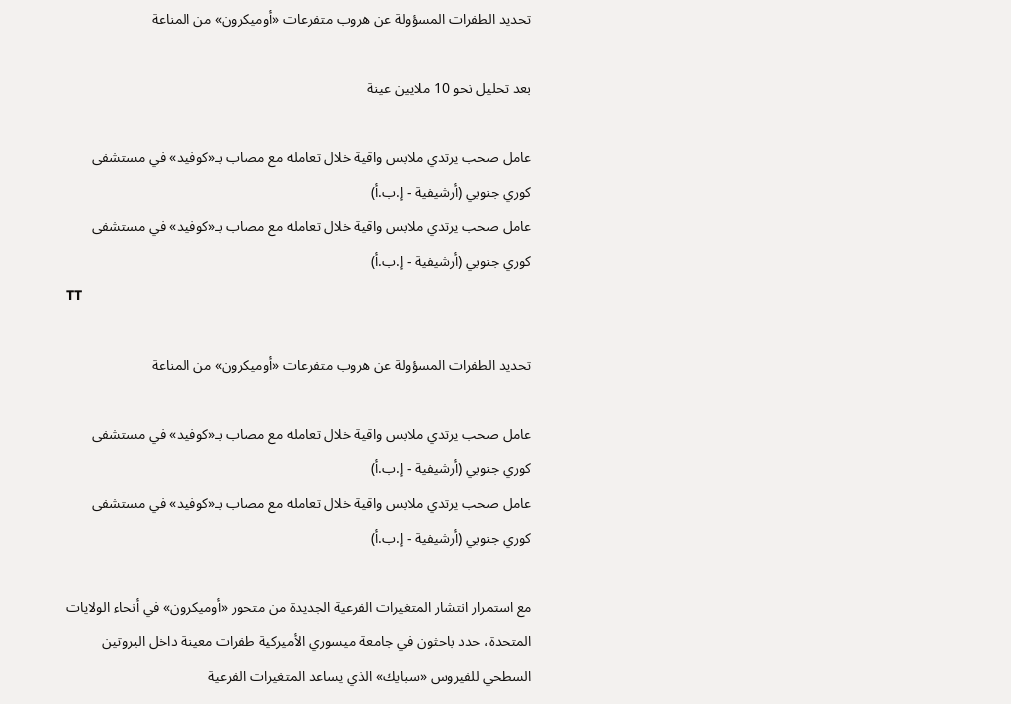تحديد الطفرات المسؤولة عن هروب متفرعات «أوميكرون» من المناعة

بعد تحليل نحو 10 ملايين عينة

عامل صحب يرتدي ملابس واقية خلال تعامله مع مصاب بـ«كوفيد» في مستشفى كوري جنوبي (أرشيفية - إ.ب.أ)
عامل صحب يرتدي ملابس واقية خلال تعامله مع مصاب بـ«كوفيد» في مستشفى كوري جنوبي (أرشيفية - إ.ب.أ)
TT

تحديد الطفرات المسؤولة عن هروب متفرعات «أوميكرون» من المناعة

عامل صحب يرتدي ملابس واقية خلال تعامله مع مصاب بـ«كوفيد» في مستشفى كوري جنوبي (أرشيفية - إ.ب.أ)
عامل صحب يرتدي ملابس واقية خلال تعامله مع مصاب بـ«كوفيد» في مستشفى كوري جنوبي (أرشيفية - إ.ب.أ)

مع استمرار انتشار المتغيرات الفرعية الجديدة من متحور «أوميكرون» في أنحاء الولايات المتحدة، حدد باحثون في جامعة ميسوري الأميركية طفرات معينة داخل البروتين السطحي للفيروس «سبايك» الذي يساعد المتغيرات الفرعية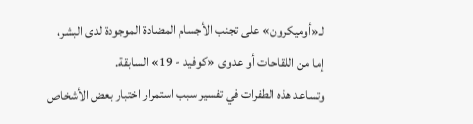لـ«أوميكرون» على تجنب الأجسام المضادة الموجودة لدى البشر، إما من اللقاحات أو عدوى «كوفيد - 19» السابقة.
وتساعد هذه الطفرات في تفسير سبب استمرار اختبار بعض الأشخاص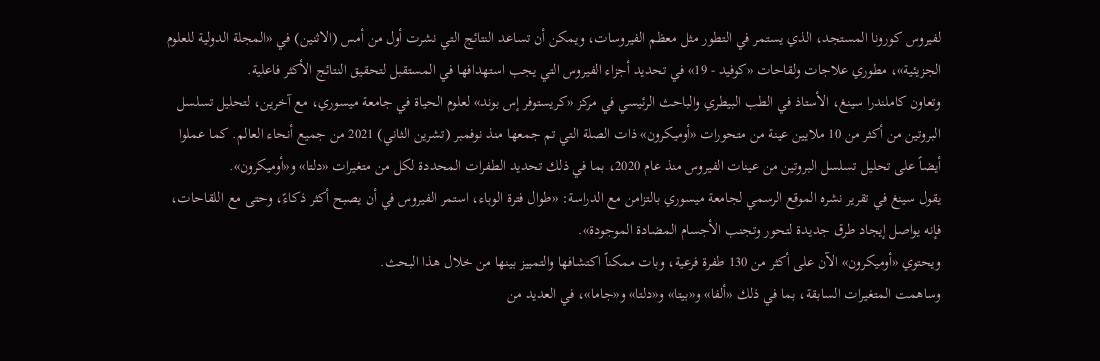لفيروس كورونا المستجد، الذي يستمر في التطور مثل معظم الفيروسات، ويمكن أن تساعد النتائج التي نشرت أول من أمس (الاثنين) في «المجلة الدولية للعلوم الجزيئية»، مطوري علاجات ولقاحات «كوفيد - 19» في تحديد أجزاء الفيروس التي يجب استهدافها في المستقبل لتحقيق النتائج الأكثر فاعلية.
وتعاون كاملندرا سينغ، الأستاذ في الطب البيطري والباحث الرئيسي في مركز «كريستوفر إس بوند» لعلوم الحياة في جامعة ميسوري، مع آخرين، لتحليل تسلسل البروتين من أكثر من 10 ملايين عينة من متحورات «أوميكرون» ذات الصلة التي تم جمعها منذ نوفمبر (تشرين الثاني) 2021 من جميع أنحاء العالم. كما عملوا أيضاً على تحليل تسلسل البروتين من عينات الفيروس منذ عام 2020، بما في ذلك تحديد الطفرات المحددة لكل من متغيرات «دلتا» و«أوميكرون».
يقول سينغ في تقرير نشره الموقع الرسمي لجامعة ميسوري بالتزامن مع الدراسة: «طوال فترة الوباء، استمر الفيروس في أن يصبح أكثر ذكاءً، وحتى مع اللقاحات، فإنه يواصل إيجاد طرق جديدة لتحور وتجنب الأجسام المضادة الموجودة».
ويحتوي «أوميكرون» الآن على أكثر من 130 طفرة فرعية، وبات ممكناً اكتشافها والتمييز بينها من خلال هذا البحث.
وساهمت المتغيرات السابقة، بما في ذلك «ألفا» و«بيتا» و«دلتا» و«جاما»، في العديد من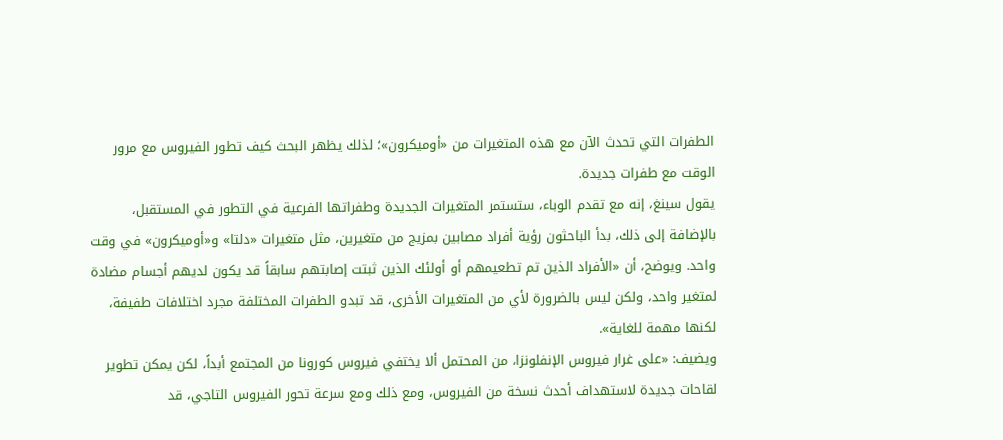الطفرات التي تحدث الآن مع هذه المتغيرات من «أوميكرون»؛ لذلك يظهر البحث كيف تطور الفيروس مع مرور الوقت مع طفرات جديدة.
يقول سينغ، إنه مع تقدم الوباء، ستستمر المتغيرات الجديدة وطفراتها الفرعية في التطور في المستقبل، بالإضافة إلى ذلك، بدأ الباحثون رؤية أفراد مصابين بمزيج من متغيرين، مثل متغيرات «دلتا» و«أوميكرون» في وقت واحد. ويوضح، أن «الأفراد الذين تم تطعيمهم أو أولئك الذين ثبتت إصابتهم سابقاً قد يكون لديهم أجسام مضادة لمتغير واحد، ولكن ليس بالضرورة لأي من المتغيرات الأخرى، قد تبدو الطفرات المختلفة مجرد اختلافات طفيفة، لكنها مهمة للغاية».
ويضيف: «على غرار فيروس الإنفلونزا، من المحتمل ألا يختفي فيروس كورونا من المجتمع أبداً، لكن يمكن تطوير لقاحات جديدة لاستهداف أحدث نسخة من الفيروس، ومع ذلك ومع سرعة تحور الفيروس التاجي، قد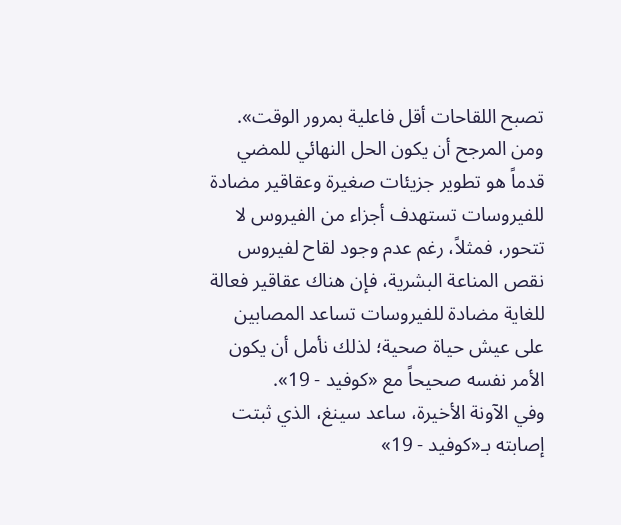تصبح اللقاحات أقل فاعلية بمرور الوقت».
ومن المرجح أن يكون الحل النهائي للمضي قدماً هو تطوير جزيئات صغيرة وعقاقير مضادة للفيروسات تستهدف أجزاء من الفيروس لا تتحور، فمثلاً، رغم عدم وجود لقاح لفيروس نقص المناعة البشرية، فإن هناك عقاقير فعالة للغاية مضادة للفيروسات تساعد المصابين على عيش حياة صحية؛ لذلك نأمل أن يكون الأمر نفسه صحيحاً مع «كوفيد - 19».
وفي الآونة الأخيرة، ساعد سينغ، الذي ثبتت إصابته بـ«كوفيد - 19»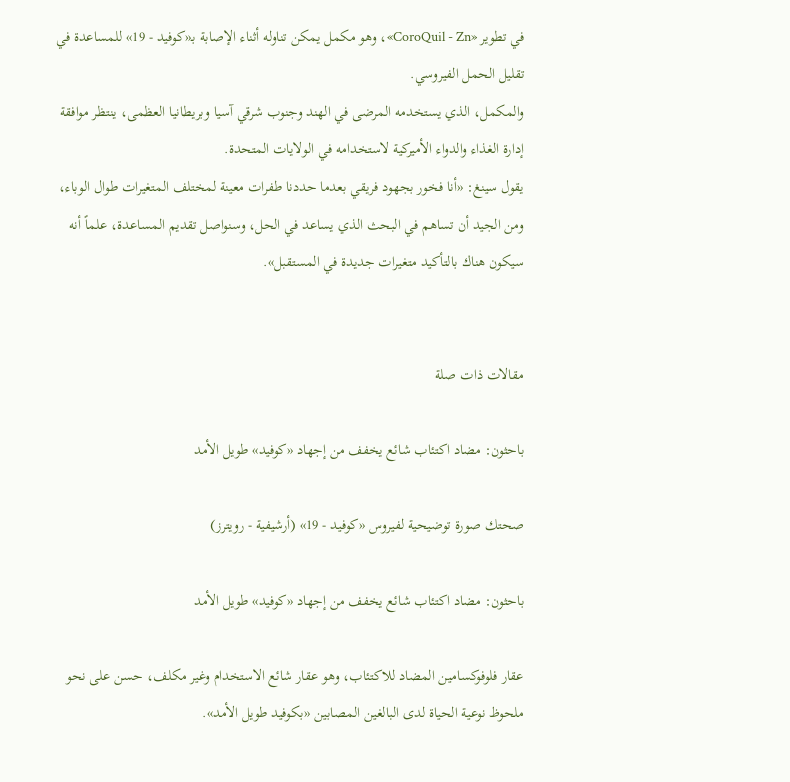في تطوير «CoroQuil - Zn»، وهو مكمل يمكن تناوله أثناء الإصابة بـ«كوفيد - 19» للمساعدة في تقليل الحمل الفيروسي.
والمكمل، الذي يستخدمه المرضى في الهند وجنوب شرقي آسيا وبريطانيا العظمى، ينتظر موافقة إدارة الغذاء والدواء الأميركية لاستخدامه في الولايات المتحدة.
يقول سينغ: «أنا فخور بجهود فريقي بعدما حددنا طفرات معينة لمختلف المتغيرات طوال الوباء، ومن الجيد أن تساهم في البحث الذي يساعد في الحل، وسنواصل تقديم المساعدة، علماً أنه سيكون هناك بالتأكيد متغيرات جديدة في المستقبل».


مقالات ذات صلة

باحثون: مضاد اكتئاب شائع يخفف من إجهاد «كوفيد» طويل الأمد

صحتك صورة توضيحية لفيروس «كوفيد - 19» (أرشيفية - رويترز)

باحثون: مضاد اكتئاب شائع يخفف من إجهاد «كوفيد» طويل الأمد

عقار فلوفوكسامين المضاد للاكتئاب، وهو عقار شائع الاستخدام وغير مكلف، حسن على نحو ملحوظ نوعية الحياة لدى البالغين المصابين «بكوفيد طويل الأمد».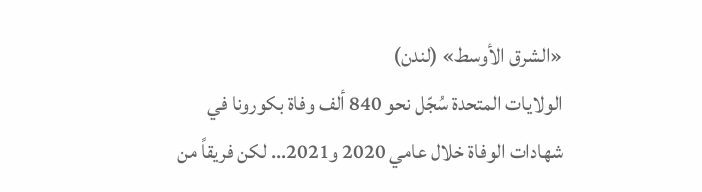«الشرق الأوسط» (لندن)
الولايات المتحدة سُجّل نحو 840 ألف وفاة بكورونا في شهادات الوفاة خلال عامي 2020 و2021... لكن فريقاً من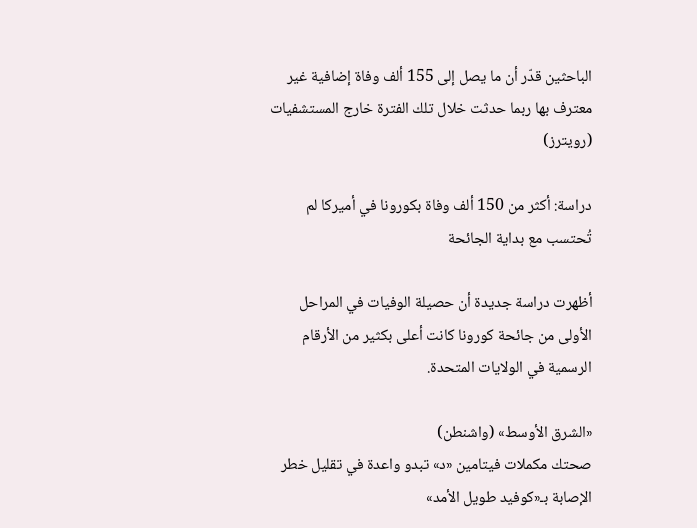الباحثين قدّر أن ما يصل إلى 155 ألف وفاة إضافية غير معترف بها ربما حدثت خلال تلك الفترة خارج المستشفيات (رويترز)

دراسة: أكثر من 150 ألف وفاة بكورونا في أميركا لم تُحتسب مع بداية الجائحة

أظهرت دراسة جديدة أن حصيلة الوفيات في المراحل الأولى من جائحة كورونا كانت أعلى بكثير من الأرقام الرسمية في الولايات المتحدة.

«الشرق الأوسط» (واشنطن)
صحتك مكملات فيتامين «د» تبدو واعدة في تقليل خطر الإصابة بـ«كوفيد طويل الأمد»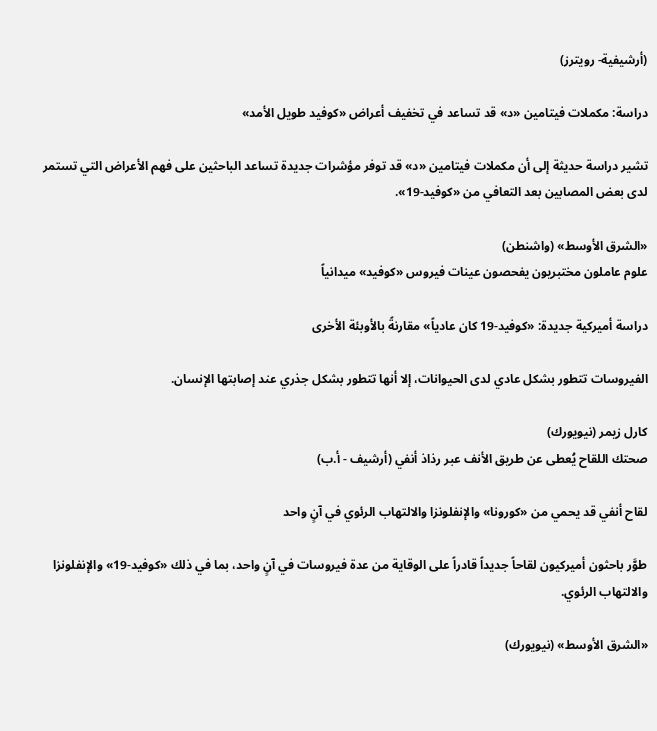(أرشيفية- رويترز)

دراسة: مكملات فيتامين «د» قد تساعد في تخفيف أعراض «كوفيد طويل الأمد»

تشير دراسة حديثة إلى أن مكملات فيتامين «د» قد توفر مؤشرات جديدة تساعد الباحثين على فهم الأعراض التي تستمر لدى بعض المصابين بعد التعافي من «كوفيد-19».

«الشرق الأوسط» (واشنطن)
علوم عاملون مختبريون يفحصون عينات فيروس «كوفيد» ميدانياً

دراسة أميركية جديدة: «كوفيد-19 كان عادياً» مقارنةً بالأوبئة الأخرى

الفيروسات تتطور بشكل عادي لدى الحيوانات، إلا أنها تتطور بشكل جذري عند إصابتها الإنسان.

كارل زيمر (نيويورك)
صحتك اللقاح يُعطى عن طريق الأنف عبر رذاذ أنفي (أرشيف - أ.ب)

لقاح أنفي قد يحمي من «كورونا» والإنفلونزا والالتهاب الرئوي في آنٍ واحد

طوَّر باحثون أميركيون لقاحاً جديداً قادراً على الوقاية من عدة فيروسات في آنٍ واحد، بما في ذلك «كوفيد-19» والإنفلونزا والالتهاب الرئوي.

«الشرق الأوسط» (نيويورك)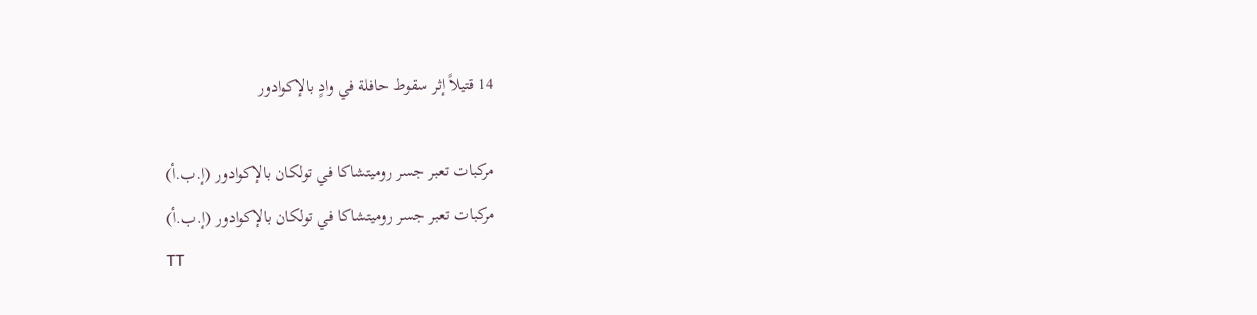14 قتيلاً إثر سقوط حافلة في وادٍ بالإكوادور

مركبات تعبر جسر روميتشاكا في تولكان بالإكوادور (إ.ب.أ)
مركبات تعبر جسر روميتشاكا في تولكان بالإكوادور (إ.ب.أ)
TT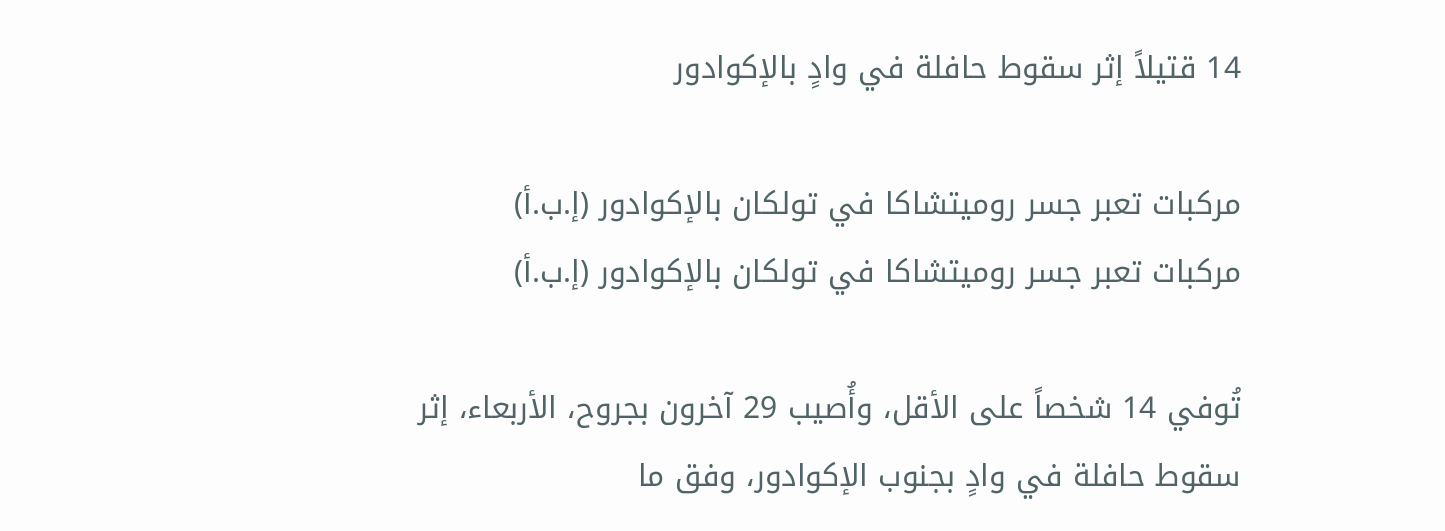14 قتيلاً إثر سقوط حافلة في وادٍ بالإكوادور

مركبات تعبر جسر روميتشاكا في تولكان بالإكوادور (إ.ب.أ)
مركبات تعبر جسر روميتشاكا في تولكان بالإكوادور (إ.ب.أ)

تُوفي 14 شخصاً على الأقل، وأُصيب 29 آخرون بجروح، الأربعاء، إثر سقوط حافلة في وادٍ بجنوب الإكوادور، وفق ما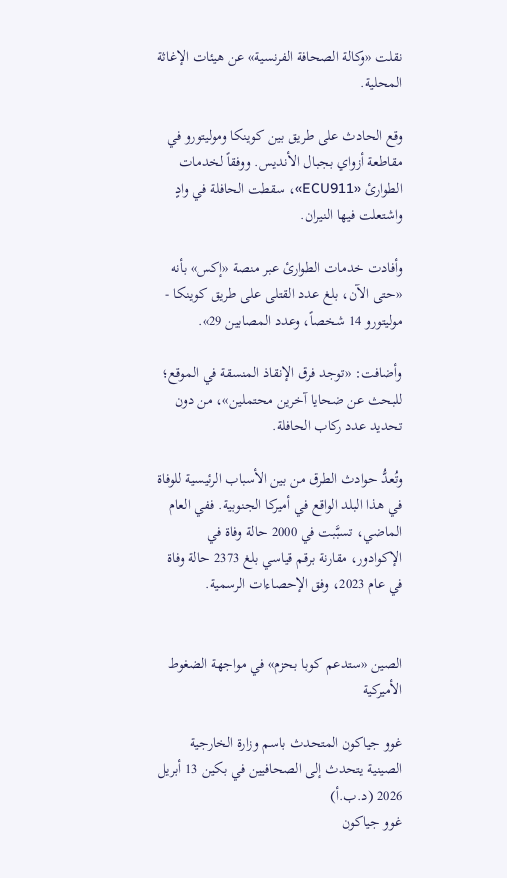نقلت «وكالة الصحافة الفرنسية» عن هيئات الإغاثة المحلية.

وقع الحادث على طريق بين كوينكا وموليتورو في مقاطعة أزواي بجبال الأنديس. ووفقاً لخدمات الطوارئ «ECU911»، سقطت الحافلة في وادٍ واشتعلت فيها النيران.

وأفادت خدمات الطوارئ عبر منصة «إكس» بأنه «حتى الآن، بلغ عدد القتلى على طريق كوينكا - موليتورو 14 شخصاً، وعدد المصابين 29».

وأضافت: «توجد فرق الإنقاذ المنسقة في الموقع؛ للبحث عن ضحايا آخرين محتملين»، من دون تحديد عدد ركاب الحافلة.

وتُعدُّ حوادث الطرق من بين الأسباب الرئيسية للوفاة في هذا البلد الواقع في أميركا الجنوبية. ففي العام الماضي، تسبَّبت في 2000 حالة وفاة في الإكوادور، مقارنة برقم قياسي بلغ 2373 حالة وفاة في عام 2023، وفق الإحصاءات الرسمية.


الصين «ستدعم كوبا بحزم» في مواجهة الضغوط الأميركية

غوو جياكون المتحدث باسم وزارة الخارجية الصينية يتحدث إلى الصحافيين في بكين 13 أبريل 2026 (د.ب.أ)
غوو جياكون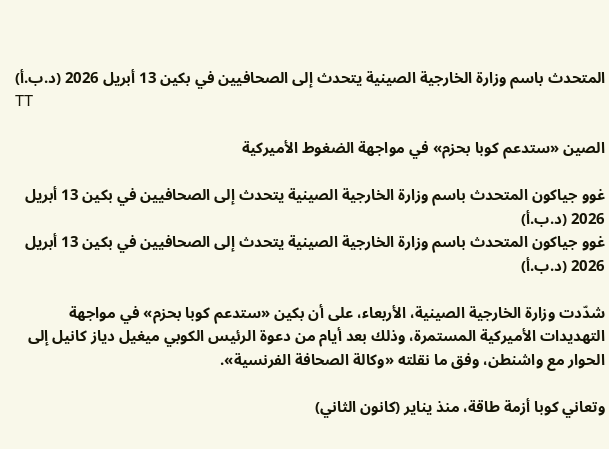المتحدث باسم وزارة الخارجية الصينية يتحدث إلى الصحافيين في بكين 13 أبريل 2026 (د.ب.أ)
TT

الصين «ستدعم كوبا بحزم» في مواجهة الضغوط الأميركية

غوو جياكون المتحدث باسم وزارة الخارجية الصينية يتحدث إلى الصحافيين في بكين 13 أبريل 2026 (د.ب.أ)
غوو جياكون المتحدث باسم وزارة الخارجية الصينية يتحدث إلى الصحافيين في بكين 13 أبريل 2026 (د.ب.أ)

شدّدت وزارة الخارجية الصينية، الأربعاء، على أن بكين «ستدعم كوبا بحزم» في مواجهة التهديدات الأميركية المستمرة، وذلك بعد أيام من دعوة الرئيس الكوبي ميغيل دياز كانيل إلى الحوار مع واشنطن، وفق ما نقلته «وكالة الصحافة الفرنسية».

وتعاني كوبا أزمة طاقة، منذ يناير (كانون الثاني)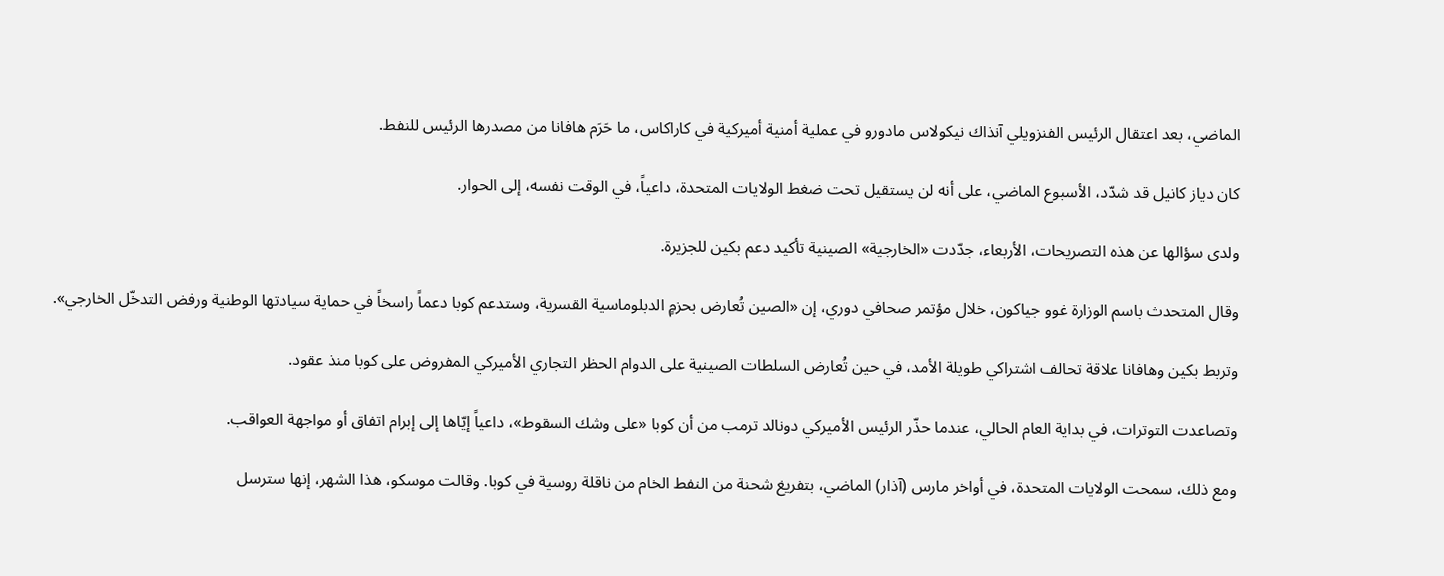الماضي، بعد اعتقال الرئيس الفنزويلي آنذاك نيكولاس مادورو في عملية أمنية أميركية في كاراكاس، ما حَرَم هافانا من مصدرها الرئيس للنفط.

كان دياز كانيل قد شدّد، الأسبوع الماضي، على أنه لن يستقيل تحت ضغط الولايات المتحدة، داعياً، في الوقت نفسه، إلى الحوار.

ولدى سؤالها عن هذه التصريحات، الأربعاء، جدّدت «الخارجية» الصينية تأكيد دعم بكين للجزيرة.

وقال المتحدث باسم الوزارة غوو جياكون، خلال مؤتمر صحافي دوري، إن «الصين تُعارض بحزمٍ الدبلوماسية القسرية، وستدعم كوبا دعماً راسخاً في حماية سيادتها الوطنية ورفض التدخّل الخارجي».

وتربط بكين وهافانا علاقة تحالف اشتراكي طويلة الأمد، في حين تُعارض السلطات الصينية على الدوام الحظر التجاري الأميركي المفروض على كوبا منذ عقود.

وتصاعدت التوترات، في بداية العام الحالي، عندما حذّر الرئيس الأميركي دونالد ترمب من أن كوبا «على وشك السقوط»، داعياً إيّاها إلى إبرام اتفاق أو مواجهة العواقب.

ومع ذلك، سمحت الولايات المتحدة، في أواخر مارس (آذار) الماضي، بتفريغ شحنة من النفط الخام من ناقلة روسية في كوبا. وقالت موسكو، هذا الشهر، إنها سترسل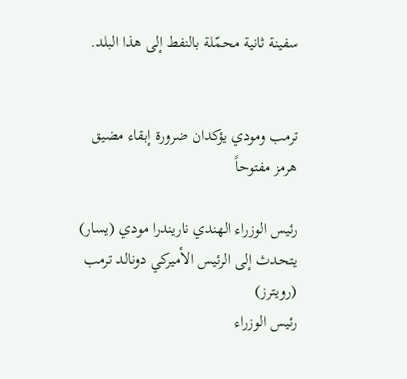سفينة ثانية محمّلة بالنفط إلى هذا البلد.


ترمب ومودي يؤكدان ضرورة إبقاء مضيق هرمز مفتوحاً

رئيس الوزراء الهندي ناريندرا مودي (يسار) يتحدث إلى الرئيس الأميركي دونالد ترمب (رويترز)
رئيس الوزراء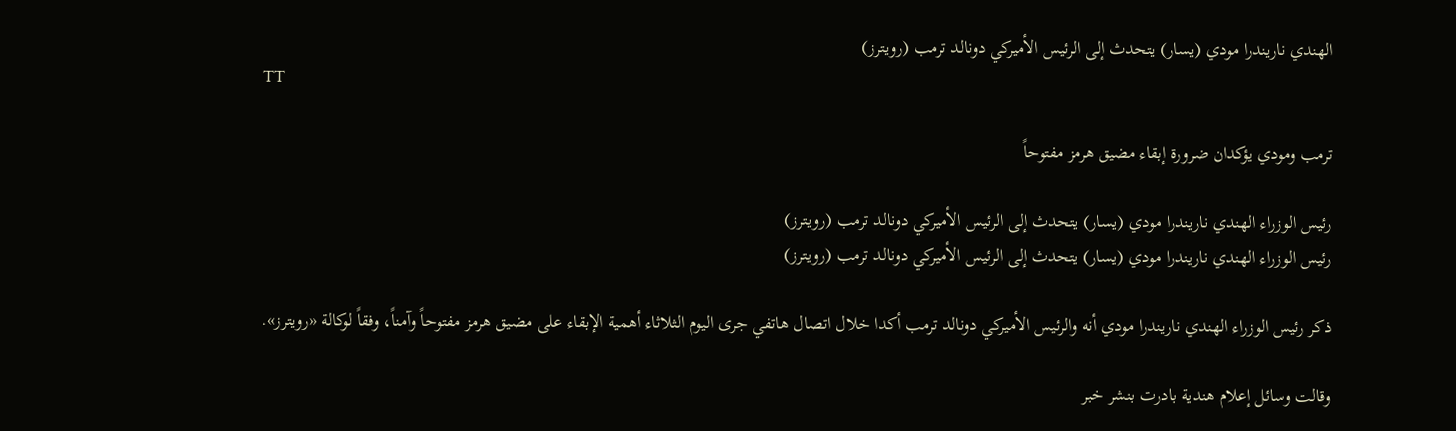الهندي ناريندرا مودي (يسار) يتحدث إلى الرئيس الأميركي دونالد ترمب (رويترز)
TT

ترمب ومودي يؤكدان ضرورة إبقاء مضيق هرمز مفتوحاً

رئيس الوزراء الهندي ناريندرا مودي (يسار) يتحدث إلى الرئيس الأميركي دونالد ترمب (رويترز)
رئيس الوزراء الهندي ناريندرا مودي (يسار) يتحدث إلى الرئيس الأميركي دونالد ترمب (رويترز)

ذكر رئيس الوزراء الهندي ناريندرا مودي أنه والرئيس الأميركي دونالد ترمب أكدا خلال اتصال هاتفي جرى اليوم الثلاثاء أهمية الإبقاء على مضيق هرمز مفتوحاً وآمناً، وفقاً لوكالة «رويترز».

وقالت وسائل إعلام هندية بادرت بنشر خبر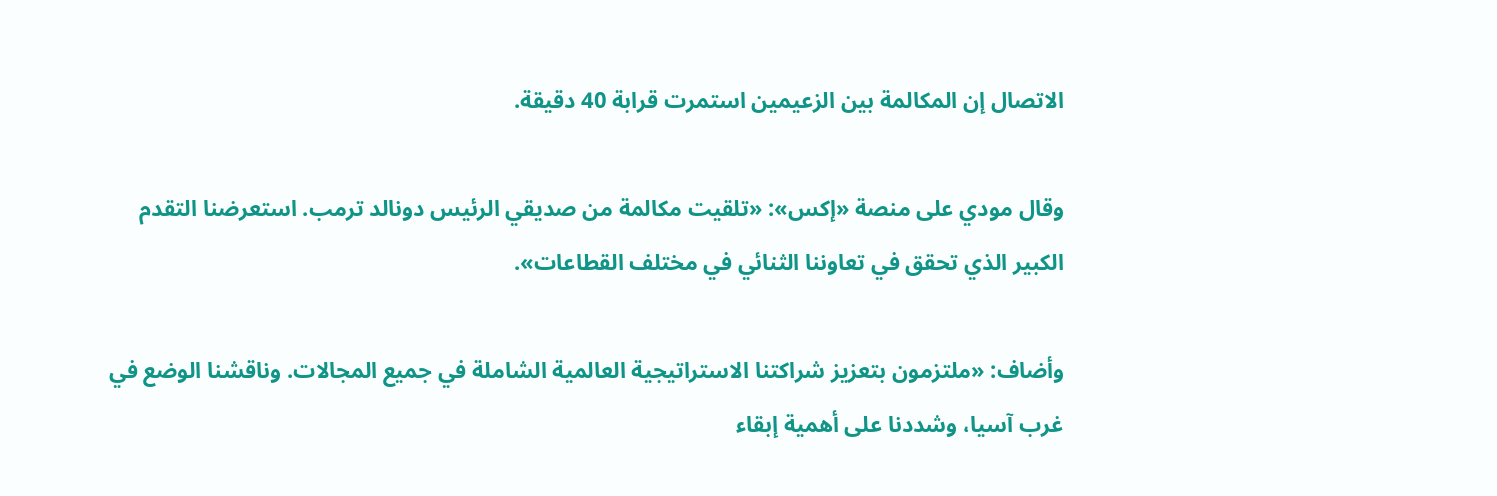الاتصال ‌إن المكالمة بين ‌الزعيمين استمرت ‌قرابة 40 دقيقة.

وقال مودي على منصة «إكس»: «تلقيت مكالمة من صديقي الرئيس دونالد ترمب. استعرضنا التقدم الكبير الذي تحقق في تعاوننا الثنائي في مختلف القطاعات».

وأضاف: «ملتزمون بتعزيز شراكتنا الاستراتيجية ‌العالمية ‌الشاملة في جميع المجالات. وناقشنا ‌الوضع في غرب آسيا، ‌وشددنا على أهمية إبقاء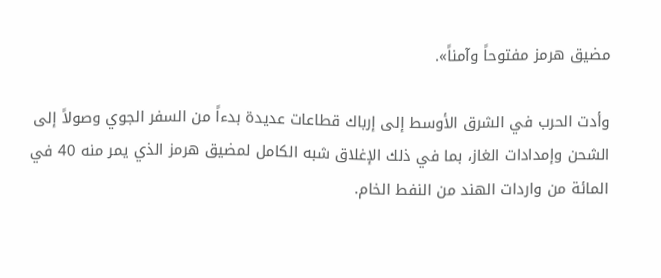مضيق هرمز مفتوحاً وآمناً».

وأدت الحرب في الشرق الأوسط إلى إرباك ‌قطاعات عديدة بدءاً من السفر الجوي وصولاً إلى الشحن وإمدادات الغاز، بما في ذلك الإغلاق شبه الكامل لمضيق هرمز الذي يمر منه 40 في المائة من واردات الهند من النفط الخام.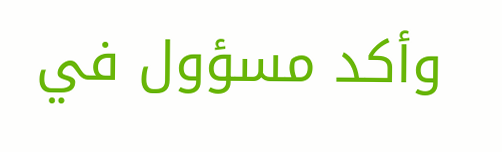وأكد مسؤول في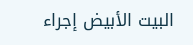البيت الأبيض إجراء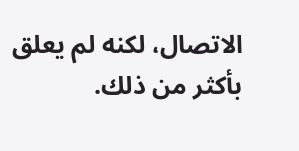الاتصال، لكنه لم يعلق بأكثر من ذلك.